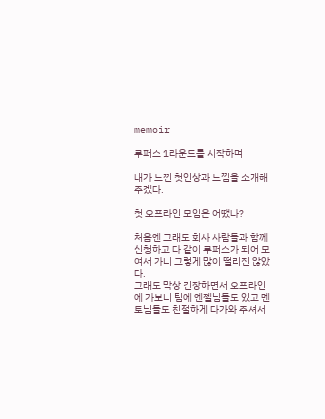memoir

루퍼스 1라운드를 시작하며

내가 느낀 첫인상과 느낌을 소개해주겠다.

첫 오프라인 모임은 어땠나?

처음엔 그래도 회사 사람들과 함께 신청하고 다 같이 루퍼스가 되어 모여서 가니 그렇게 많이 떨리진 않았다.
그래도 막상 긴장하면서 오프라인에 가보니 팀에 엔젤님들도 있고 멘토님들도 친절하게 다가와 주셔서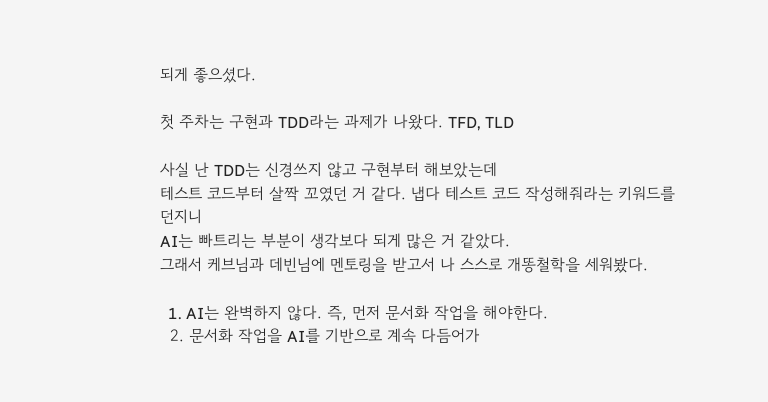되게 좋으셨다.

첫 주차는 구현과 TDD라는 과제가 나왔다. TFD, TLD

사실 난 TDD는 신경쓰지 않고 구현부터 해보았는데
테스트 코드부터 살짝 꼬였던 거 같다. 냅다 테스트 코드 작성해줘라는 키워드를 던지니
AI는 빠트리는 부분이 생각보다 되게 많은 거 같았다.
그래서 케브님과 데빈님에 멘토링을 받고서 나 스스로 개똥철학을 세워봤다.

  1. AI는 완벽하지 않다. 즉, 먼저 문서화 작업을 해야한다.
  2. 문서화 작업을 AI를 기반으로 계속 다듬어가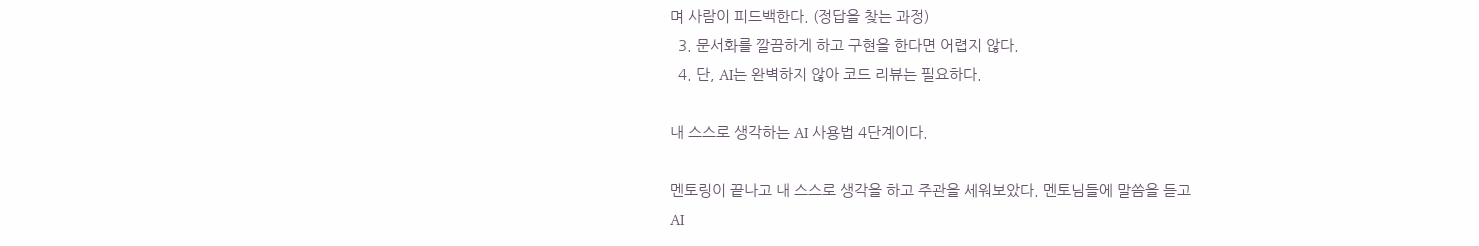며 사람이 피드백한다. (정답을 찾는 과정)
  3. 문서화를 깔끔하게 하고 구현을 한다면 어렵지 않다.
  4. 단, AI는 완벽하지 않아 코드 리뷰는 필요하다.

내 스스로 생각하는 AI 사용법 4단계이다.

멘토링이 끝나고 내 스스로 생각을 하고 주관을 세워보았다. 멘토님들에 말씀을 듣고
AI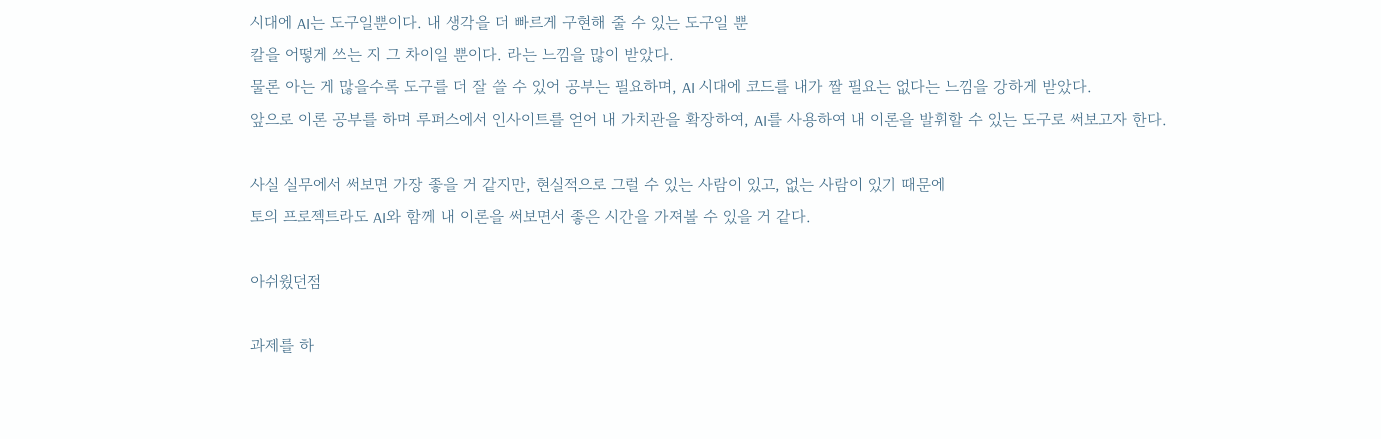시대에 AI는 도구일뿐이다. 내 생각을 더 빠르게 구현해 줄 수 있는 도구일 뿐
칼을 어떻게 쓰는 지 그 차이일 뿐이다. 라는 느낌을 많이 받았다.
물론 아는 게 많을수록 도구를 더 잘 쓸 수 있어 공부는 필요하며, AI 시대에 코드를 내가 짤 필요는 없다는 느낌을 강하게 받았다.
앞으로 이론 공부를 하며 루퍼스에서 인사이트를 얻어 내 가치관을 확장하여, AI를 사용하여 내 이론을 발휘할 수 있는 도구로 써보고자 한다.

사실 실무에서 써보면 가장 좋을 거 같지만, 현실적으로 그럴 수 있는 사람이 있고, 없는 사람이 있기 때문에
토의 프로젝트라도 AI와 함께 내 이론을 써보면서 좋은 시간을 가져볼 수 있을 거 같다.

아쉬웠던점

과제를 하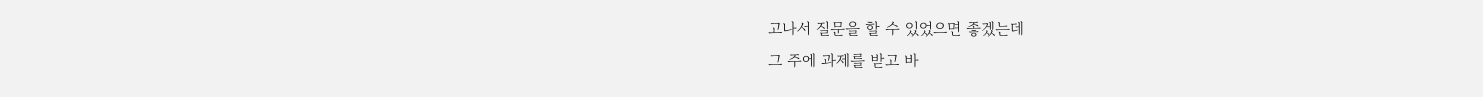고나서 질문을 할 수 있었으면 좋겠는데
그 주에 과제를 받고 바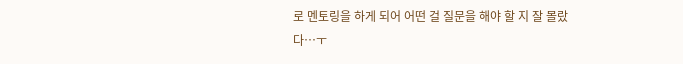로 멘토링을 하게 되어 어떤 걸 질문을 해야 할 지 잘 몰랐다…ㅜ